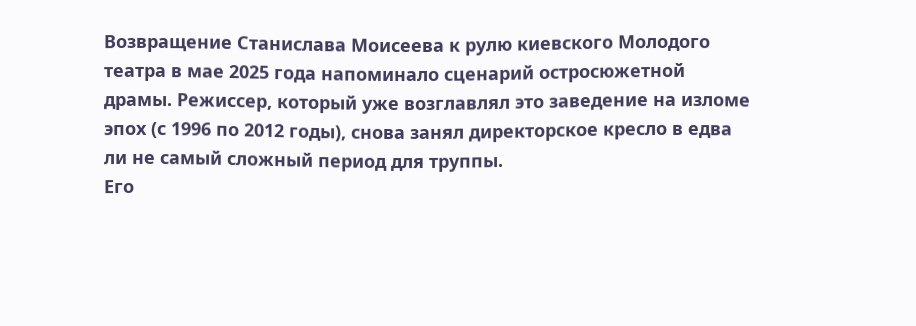Возвращение Станислава Моисеева к рулю киевского Молодого театра в мае 2025 года напоминало сценарий остросюжетной драмы. Режиссер, который уже возглавлял это заведение на изломе эпох (с 1996 по 2012 годы), снова занял директорское кресло в едва ли не самый сложный период для труппы.
Его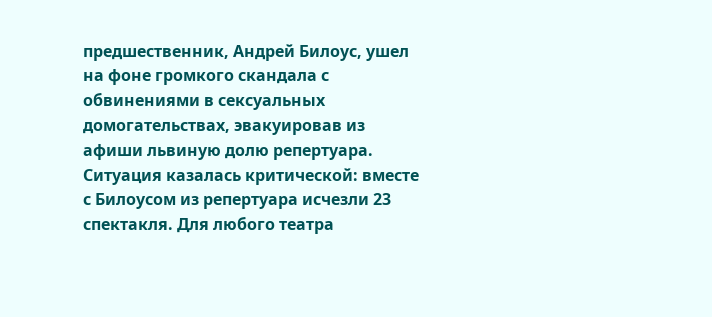предшественник, Андрей Билоус, ушел на фоне громкого скандала с обвинениями в сексуальных домогательствах, эвакуировав из афиши львиную долю репертуара.
Ситуация казалась критической: вместе с Билоусом из репертуара исчезли 23 спектакля. Для любого театра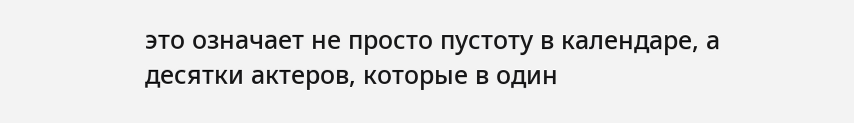это означает не просто пустоту в календаре, а десятки актеров, которые в один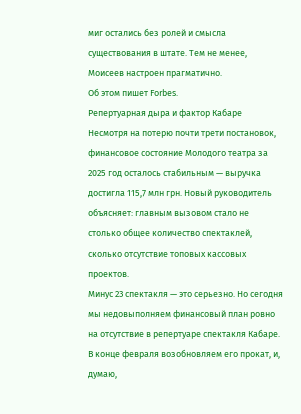миг остались без ролей и смысла существования в штате. Тем не менее, Моисеев настроен прагматично.
Об этом пишет Forbes.
Репертуарная дыра и фактор Кабаре
Несмотря на потерю почти трети постановок, финансовое состояние Молодого театра за 2025 год осталось стабильным — выручка достигла 115,7 млн грн. Новый руководитель объясняет: главным вызовом стало не столько общее количество спектаклей, сколько отсутствие топовых кассовых проектов.
Минус 23 спектакля — это серьезно. Но сегодня мы недовыполняем финансовый план ровно на отсутствие в репертуаре спектакля Кабаре. В конце февраля возобновляем его прокат, и, думаю,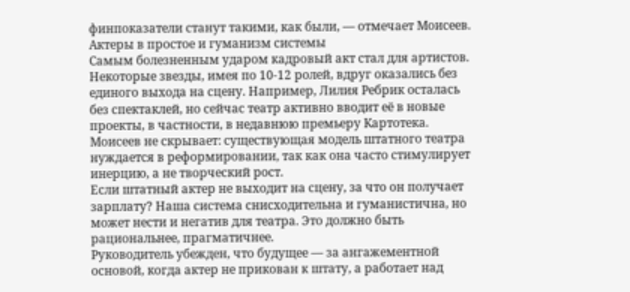финпоказатели станут такими, как были, — отмечает Моисеев.
Актеры в простое и гуманизм системы
Самым болезненным ударом кадровый акт стал для артистов. Некоторые звезды, имея по 10-12 ролей, вдруг оказались без единого выхода на сцену. Например, Лилия Ребрик осталась без спектаклей, но сейчас театр активно вводит её в новые проекты, в частности, в недавнюю премьеру Картотека.
Моисеев не скрывает: существующая модель штатного театра нуждается в реформировании, так как она часто стимулирует инерцию, а не творческий рост.
Если штатный актер не выходит на сцену, за что он получает зарплату? Наша система снисходительна и гуманистична, но может нести и негатив для театра. Это должно быть рациональнее, прагматичнее.
Руководитель убежден, что будущее — за ангажементной основой, когда актер не прикован к штату, а работает над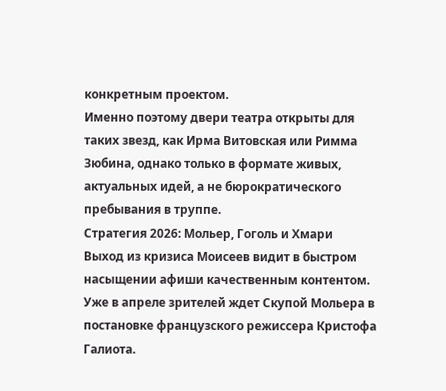конкретным проектом.
Именно поэтому двери театра открыты для таких звезд, как Ирма Витовская или Римма Зюбина, однако только в формате живых, актуальных идей, а не бюрократического пребывания в труппе.
Стратегия 2026: Мольер, Гоголь и Хмари
Выход из кризиса Моисеев видит в быстром насыщении афиши качественным контентом. Уже в апреле зрителей ждет Скупой Мольера в постановке французского режиссера Кристофа Галиота.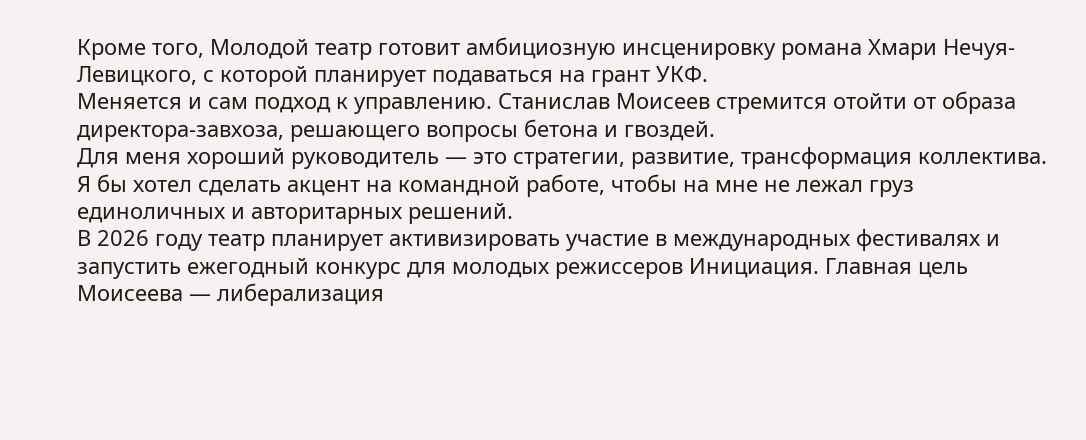Кроме того, Молодой театр готовит амбициозную инсценировку романа Хмари Нечуя-Левицкого, с которой планирует подаваться на грант УКФ.
Меняется и сам подход к управлению. Станислав Моисеев стремится отойти от образа директора-завхоза, решающего вопросы бетона и гвоздей.
Для меня хороший руководитель — это стратегии, развитие, трансформация коллектива. Я бы хотел сделать акцент на командной работе, чтобы на мне не лежал груз единоличных и авторитарных решений.
В 2026 году театр планирует активизировать участие в международных фестивалях и запустить ежегодный конкурс для молодых режиссеров Инициация. Главная цель Моисеева — либерализация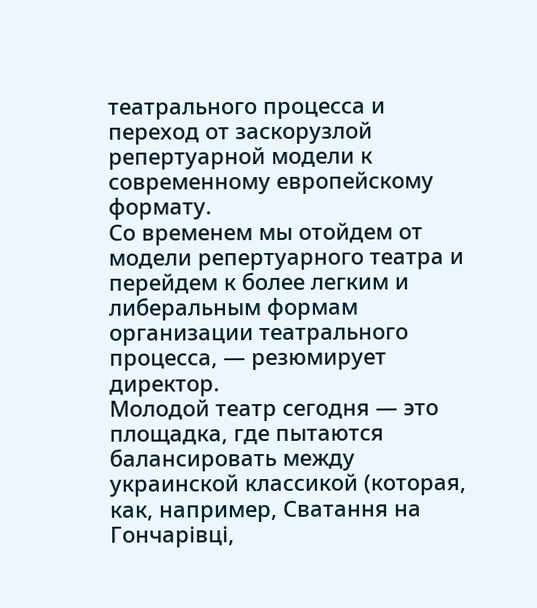театрального процесса и переход от заскорузлой репертуарной модели к современному европейскому формату.
Со временем мы отойдем от модели репертуарного театра и перейдем к более легким и либеральным формам организации театрального процесса, — резюмирует директор.
Молодой театр сегодня — это площадка, где пытаются балансировать между украинской классикой (которая, как, например, Сватання на Гончарівці,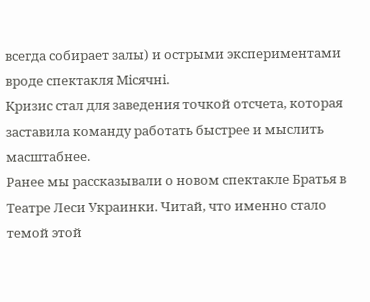всегда собирает залы) и острыми экспериментами вроде спектакля Місячні.
Кризис стал для заведения точкой отсчета, которая заставила команду работать быстрее и мыслить масштабнее.
Ранее мы рассказывали о новом спектакле Братья в Театре Леси Украинки. Читай, что именно стало темой этой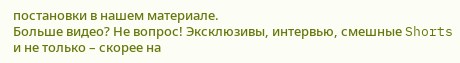постановки в нашем материале.
Больше видео? Не вопрос! Эксклюзивы, интервью, смешные Shorts и не только – скорее на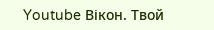Youtube Вікон. Твой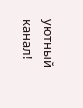уютный канал!